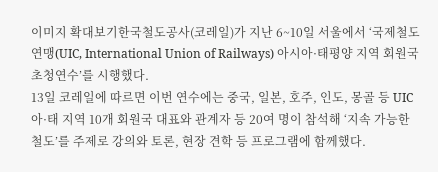이미지 확대보기한국철도공사(코레일)가 지난 6~10일 서울에서 ‘국제철도연맹(UIC, International Union of Railways) 아시아·태평양 지역 회원국 초청연수’를 시행했다.
13일 코레일에 따르면 이번 연수에는 중국, 일본, 호주, 인도, 몽골 등 UIC 아·태 지역 10개 회원국 대표와 관계자 등 20여 명이 참석해 ‘지속 가능한 철도’를 주제로 강의와 토론, 현장 견학 등 프로그램에 함께했다.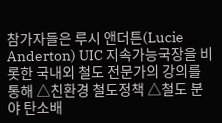참가자들은 루시 앤더튼(Lucie Anderton) UIC 지속가능국장을 비롯한 국내외 철도 전문가의 강의를 통해 △친환경 철도정책 △철도 분야 탄소배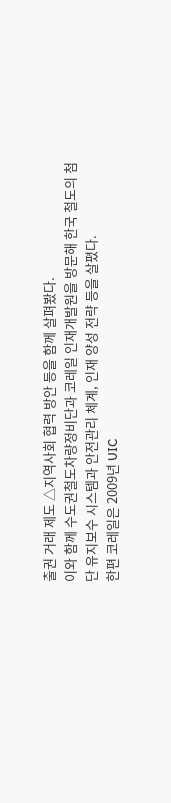출권 거래 제도 △지역사회 협력 방안 등을 함께 살펴봤다.
이와 함께 수도권철도차량정비단과 코레일 인재개발원을 방문해 한국 철도의 첨단 유지보수 시스템과 안전관리 체계, 인재 양성 전략 등을 살폈다.
한편 코레일은 2009년 UIC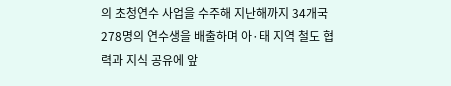의 초청연수 사업을 수주해 지난해까지 34개국 278명의 연수생을 배출하며 아·태 지역 철도 협력과 지식 공유에 앞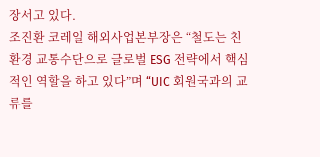장서고 있다.
조진환 코레일 해외사업본부장은 “철도는 친환경 교통수단으로 글로벌 ESG 전략에서 핵심적인 역할을 하고 있다”며 “UIC 회원국과의 교류를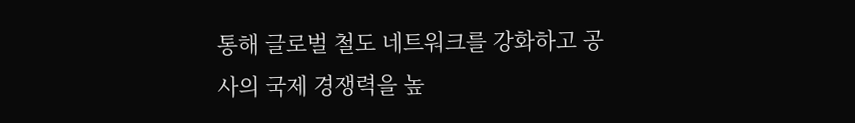통해 글로벌 철도 네트워크를 강화하고 공사의 국제 경쟁력을 높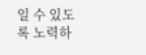일 수 있도록 노력하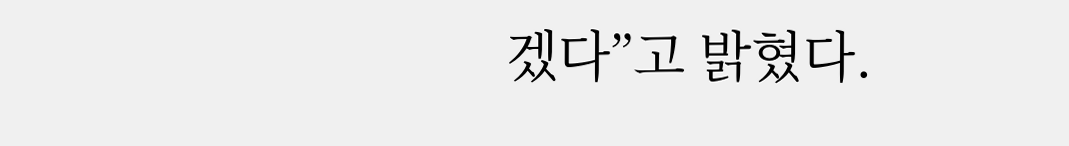겠다”고 밝혔다.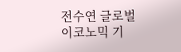전수연 글로벌이코노믹 기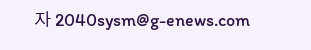자 2040sysm@g-enews.com